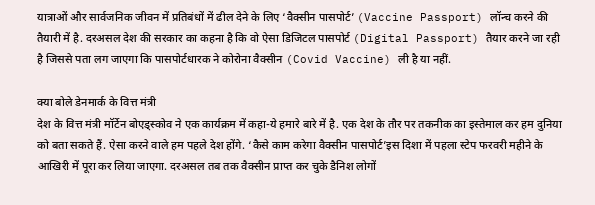यात्राओं और सार्वजनिक जीवन में प्रतिबंधों में ढील देने के लिए ‘वैक्सीन पासपोर्ट’ (Vaccine Passport) लॉन्च करने की तैयारी में है. दरअसल देश की सरकार का कहना है कि वो ऐसा डिजिटल पासपोर्ट (Digital Passport) तैयार करने जा रही है जिससे पता लग जाएगा कि पासपोर्टधारक ने कोरोना वैक्सीन (Covid Vaccine) ली है या नहीं.

क्या बोले डेनमार्क के वित्त मंत्री
देश के वित्त मंत्री मॉर्टेन बोएड्स्कोव ने एक कार्यक्रम में कहा-ये हमारे बारे में है. एक देश के तौर पर तकनीक का इस्तेमाल कर हम दुनिया को बता सकते हैं. ऐसा करने वाले हम पहले देश होंगे. ‘कैसे काम करेगा वैक्सीन पासपोर्ट’इस दिशा में पहला स्टेप फरवरी महीने के आखिरी में पूरा कर लिया जाएगा. दरअसल तब तक वैक्सीन प्राप्त कर चुके डैनिश लोगों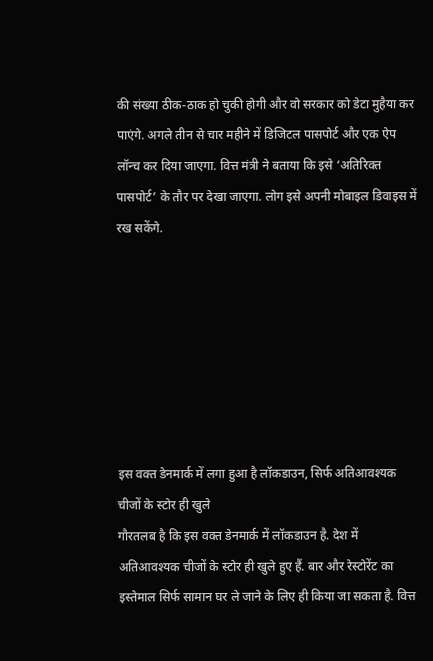की संख्या ठीक-ठाक हो चुकी होगी और वो सरकार को डेटा मुहैया कर पाएंगे. अगले तीन से चार महीने में डिजिटल पासपोर्ट और एक ऐप लॉन्च कर दिया जाएगा. वित्त मंत्री ने बताया कि इसे ‘अतिरिक्त पासपोर्ट’ के तौर पर देखा जाएगा. लोग इसे अपनी मोबाइल डिवाइस में रख सकेंगे.







इस वक्त डेनमार्क में लगा हुआ है लॉकडाउन, सिर्फ अतिआवश्यक चीजों के स्टोर ही खुले
गौरतलब है कि इस वक्त डेनमार्क में लॉकडाउन है. देश में अतिआवश्यक चीजों के स्टोर ही खुले हुए हैं. बार और रेस्टोरेंट का इस्तेमाल सिर्फ सामान घर ले जाने के लिए ही किया जा सकता है. वित्त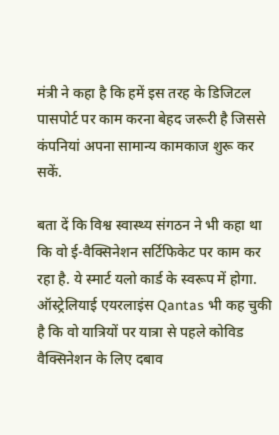मंत्री ने कहा है कि हमें इस तरह के डिजिटल पासपोर्ट पर काम करना बेहद जरूरी है जिससे कंपनियां अपना सामान्य कामकाज शुरू कर सकें.

बता दें कि विश्व स्वास्थ्य संगठन ने भी कहा था कि वो ई-वैक्सिनेशन सर्टिफिकेट पर काम कर रहा है. ये स्मार्ट यलो कार्ड के स्वरूप में होगा. ऑस्ट्रेलियाई एयरलाइंस Qantas भी कह चुकी है कि वो यात्रियों पर यात्रा से पहले कोविड वैक्सिनेशन के लिए दबाव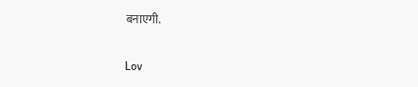बनाएगी.

Lov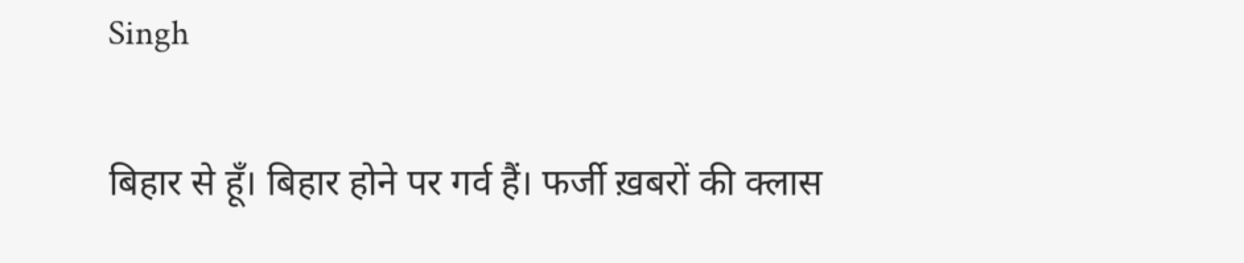Singh

बिहार से हूँ। बिहार होने पर गर्व हैं। फर्जी ख़बरों की क्लास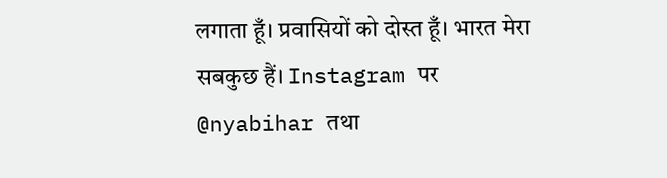लगाता हूँ। प्रवासियों को दोस्त हूँ। भारत मेरा सबकुछ हैं। Instagram पर @nyabihar तथा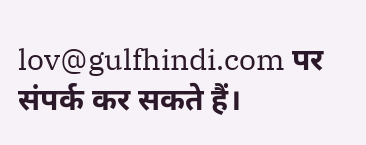lov@gulfhindi.com पर संपर्क कर सकते हैं।